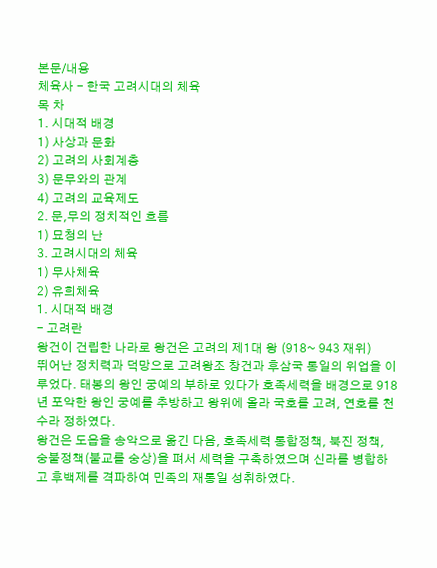본문/내용
체육사 - 한국 고려시대의 체육
목 차
1. 시대적 배경
1) 사상과 문화
2) 고려의 사회계층
3) 문무와의 관계
4) 고려의 교육제도
2. 문,무의 정치적인 흐름
1) 묘청의 난
3. 고려시대의 체육
1) 무사체육
2) 유희체육
1. 시대적 배경
- 고려란
왕건이 건립한 나라로 왕건은 고려의 제1대 왕 (918~ 943 재위)
뛰어난 정치력과 덕망으로 고려왕조 창건과 후삼국 통일의 위업을 이루었다. 태봉의 왕인 궁예의 부하로 있다가 호족세력을 배경으로 918년 포악한 왕인 궁예를 추방하고 왕위에 올라 국호를 고려, 연호를 천수라 정하였다.
왕건은 도읍을 송악으로 옮긴 다음, 호족세력 통합정책, 북진 정책, 숭불정책(불교를 숭상)을 펴서 세력을 구축하였으며 신라를 병합하고 후백제를 격파하여 민족의 재통일 성취하였다.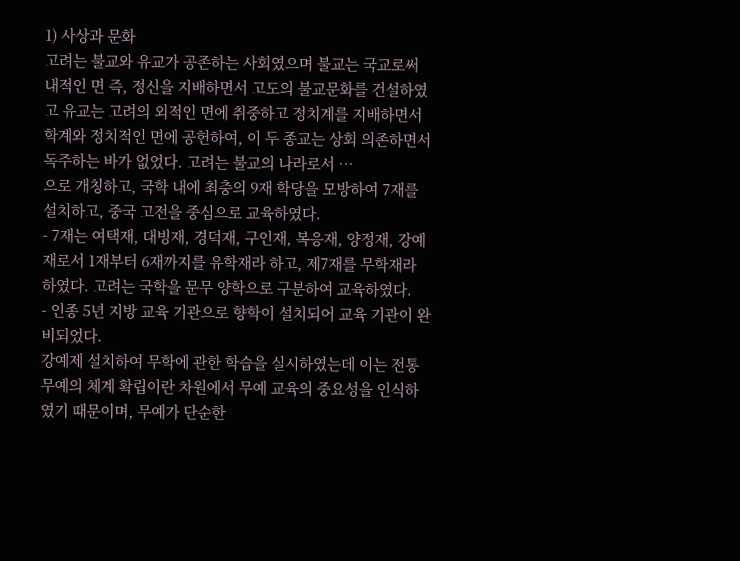1) 사상과 문화
고려는 불교와 유교가 공존하는 사회였으며 불교는 국교로써 내적인 면 즉, 정신을 지배하면서 고도의 불교문화를 건설하였고 유교는 고려의 외적인 면에 취중하고 정치계를 지배하면서 학계와 정치적인 면에 공헌하여, 이 두 종교는 상회 의존하면서 독주하는 바가 없었다. 고려는 불교의 나라로서 …
으로 개칭하고, 국학 내에 최충의 9재 학당을 모방하여 7재를 설치하고, 중국 고전을 중심으로 교육하였다.
- 7재는 여택재, 대빙재, 경덕재, 구인재, 복응재, 양정재, 강예재로서 1재부터 6재까지를 유학재라 하고, 제7재를 무학재라 하였다. 고려는 국학을 문무 양학으로 구분하여 교육하였다.
- 인종 5년 지방 교육 기관으로 향학이 설치되어 교육 기관이 완비되었다.
강예제 설치하여 무학에 관한 학습을 실시하였는데 이는 전통 무예의 체계 확립이란 차원에서 무예 교육의 중요성을 인식하였기 때문이며, 무예가 단순한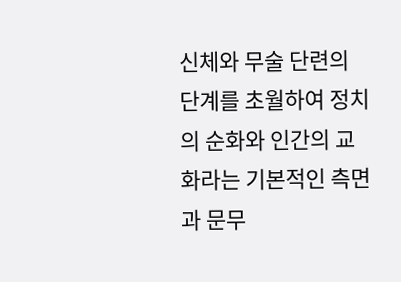신체와 무술 단련의 단계를 초월하여 정치의 순화와 인간의 교화라는 기본적인 측면과 문무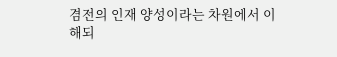겸전의 인재 양성이라는 차원에서 이해되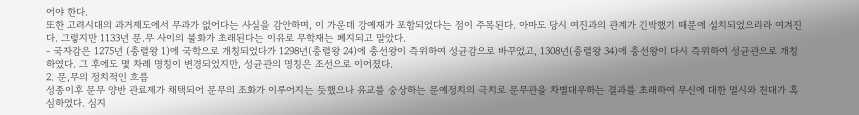어야 한다.
또한 고려시대의 과거제도에서 무과가 없어다는 사실을 감안하며, 이 가운데 강예재가 포함되었다는 점이 주목된다. 아마도 당시 여진과의 관계가 긴박했기 때문에 설치되었으리라 여겨진다. 그렇지만 1133년 문.무 사이의 불화가 초래된다는 이유로 무학재는 폐지되고 말았다.
- 국자감은 1275년 (충렬왕 1)에 국학으로 개칭되었다가 1298년(충렬왕 24)에 충선왕이 즉위하여 성균감으로 바꾸었고, 1308년(충렬왕 34)에 충선왕이 다시 즉위하여 성균관으로 개칭하였다. 그 후에도 몇 차례 명칭이 변경되었지만, 성균관의 명칭은 조선으로 이어졌다.
2. 문,무의 정치적인 흐름
성종이후 문무 양반 관료제가 채택되어 문무의 조화가 이루어지는 듯했으나 유교를 숭상하는 문예정치의 극치로 문무관을 차별대우하는 결과를 초래하여 무신에 대한 멸시와 천대가 혹심하였다. 심지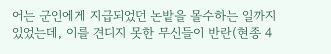어는 군인에게 지급되었던 논밭을 몰수하는 일까지 있었는데, 이를 견디지 못한 무신들이 반란(현종 4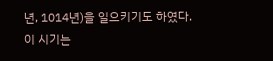년, 1014년)을 일으키기도 하였다.
이 시기는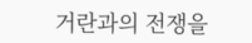거란과의 전쟁을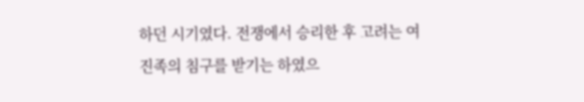하던 시기였다. 전쟁에서 승리한 후 고려는 여진족의 침구를 받기는 하였으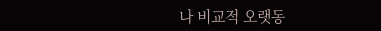나 비교적 오랫동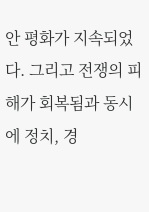안 평화가 지속되었다. 그리고 전쟁의 피해가 회복됨과 동시에 정치, 경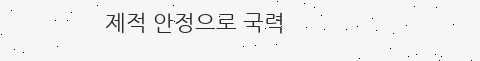제적 안정으로 국력